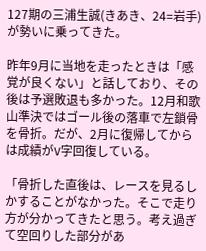127期の三浦生誠(きあき、24=岩手)が勢いに乗ってきた。

昨年9月に当地を走ったときは「感覚が良くない」と話しており、その後は予選敗退も多かった。12月和歌山準決ではゴール後の落車で左鎖骨を骨折。だが、2月に復帰してからは成績がV字回復している。

「骨折した直後は、レースを見るしかすることがなかった。そこで走り方が分かってきたと思う。考え過ぎて空回りした部分があ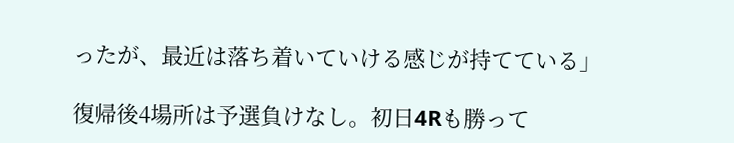ったが、最近は落ち着いていける感じが持てている」

復帰後4場所は予選負けなし。初日4Rも勝って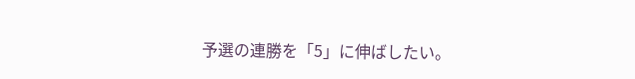予選の連勝を「5」に伸ばしたい。